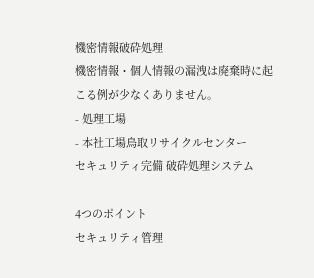機密情報破砕処理
機密情報・個人情報の漏洩は廃棄時に起こる例が少なくありません。
- 処理工場
- 本社工場鳥取リサイクルセンター
セキュリティ完備 破砕処理システム

4つのポイント
セキュリティ管理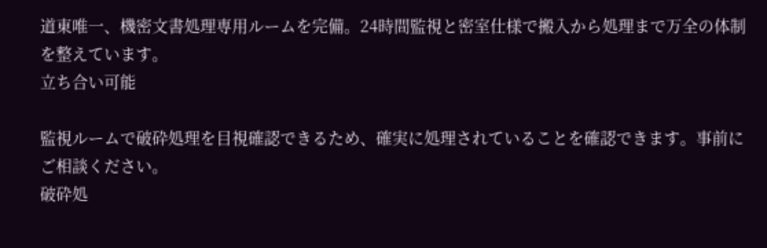道東唯一、機密文書処理専用ルームを完備。24時間監視と密室仕様で搬入から処理まで万全の体制を整えています。
立ち合い可能

監視ルームで破砕処理を目視確認できるため、確実に処理されていることを確認できます。事前にご相談ください。
破砕処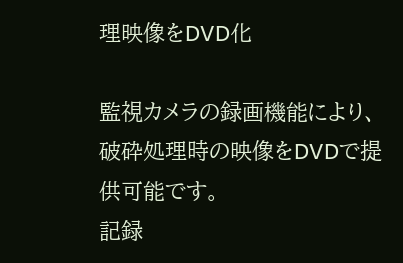理映像をDVD化

監視カメラの録画機能により、破砕処理時の映像をDVDで提供可能です。
記録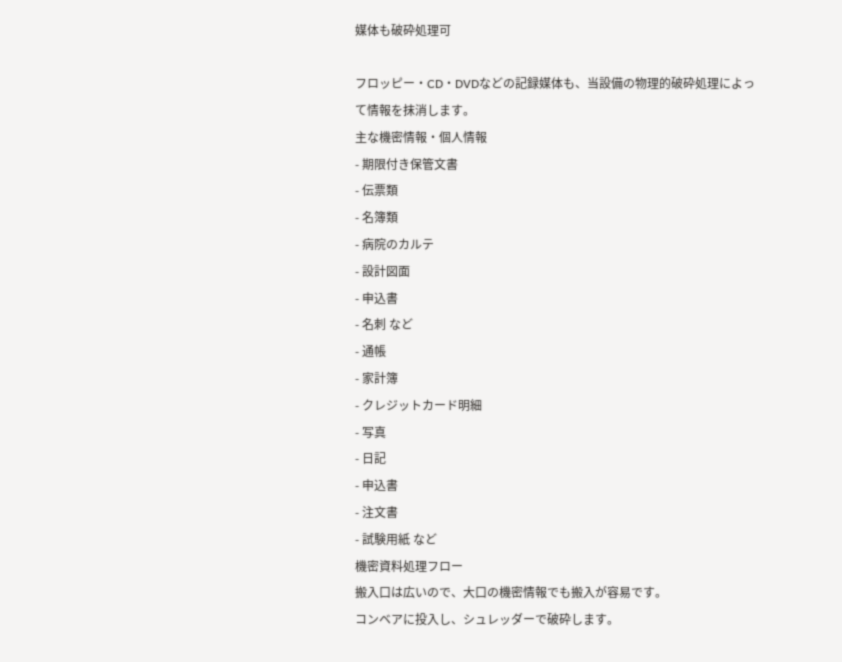媒体も破砕処理可

フロッピー・CD・DVDなどの記録媒体も、当設備の物理的破砕処理によって情報を抹消します。
主な機密情報・個人情報
- 期限付き保管文書
- 伝票類
- 名簿類
- 病院のカルテ
- 設計図面
- 申込書
- 名刺 など
- 通帳
- 家計簿
- クレジットカード明細
- 写真
- 日記
- 申込書
- 注文書
- 試験用紙 など
機密資料処理フロー
搬入口は広いので、大口の機密情報でも搬入が容易です。
コンベアに投入し、シュレッダーで破砕します。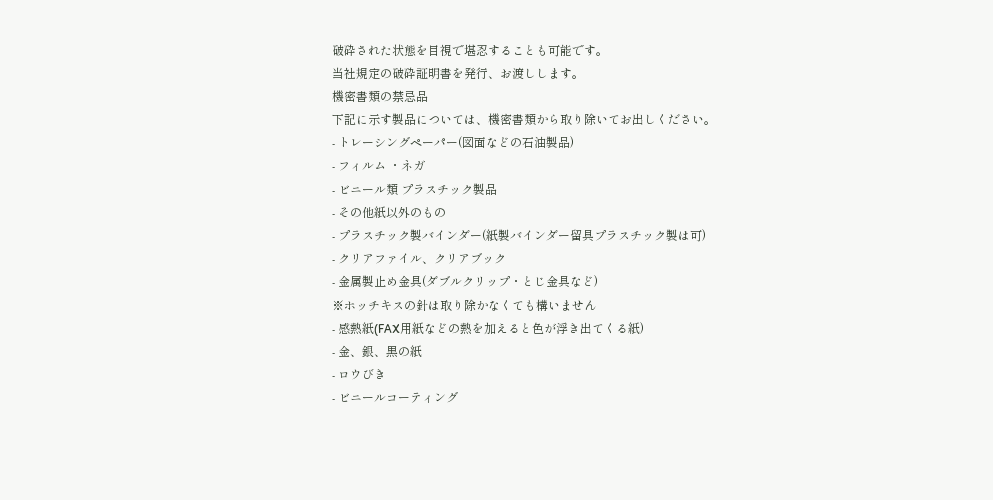破砕された状態を目視で堪忍することも可能です。
当社規定の破砕証明書を発行、お渡しします。
機密書類の禁忌品
下記に示す製品については、機密書類から取り除いてお出しください。
- トレーシングペーパー(図面などの石油製品)
- フィルム ・ネガ
- ビニール類 プラスチック製品
- その他紙以外のもの
- プラスチック製バインダー(紙製バインダー留具プラスチック製は可)
- クリアファイル、クリアブック
- 金属製止め金具(ダブルクリップ・とじ金具など)
※ホッチキスの針は取り除かなくても構いません
- 感熱紙(FAX用紙などの熱を加えると色が浮き出てくる紙)
- 金、銀、黒の紙
- ロウびき
- ビニールコーティング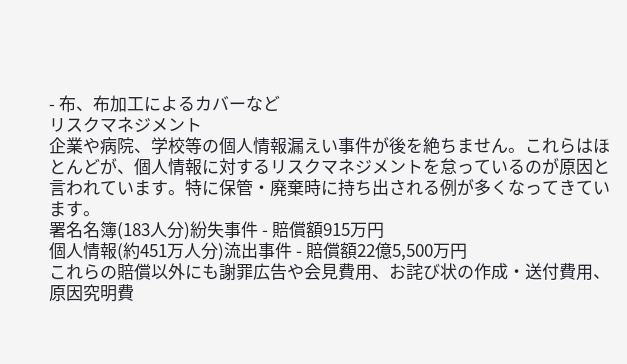- 布、布加工によるカバーなど
リスクマネジメント
企業や病院、学校等の個人情報漏えい事件が後を絶ちません。これらはほとんどが、個人情報に対するリスクマネジメントを怠っているのが原因と言われています。特に保管・廃棄時に持ち出される例が多くなってきています。
署名名簿(183人分)紛失事件 - 賠償額915万円
個人情報(約451万人分)流出事件 - 賠償額22億5,500万円
これらの賠償以外にも謝罪広告や会見費用、お詫び状の作成・送付費用、原因究明費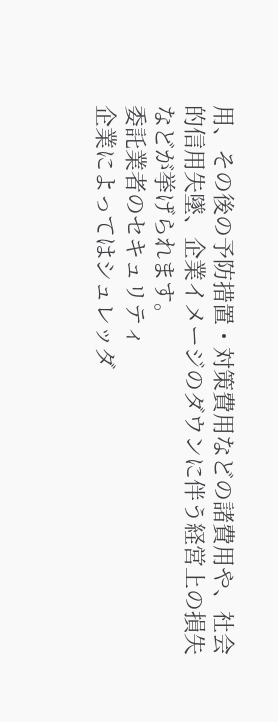用、その後の予防措置・対策費用などの諸費用や、社会的信用失墜、企業イメージのダウンに伴う経営上の損失などが挙げられます。
委託業者のセキュリティ
企業によってはシュレッダ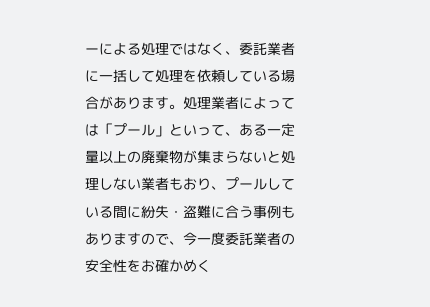ーによる処理ではなく、委託業者に一括して処理を依頼している場合があります。処理業者によっては「プール」といって、ある一定量以上の廃棄物が集まらないと処理しない業者もおり、プールしている間に紛失・盗難に合う事例もありますので、今一度委託業者の安全性をお確かめく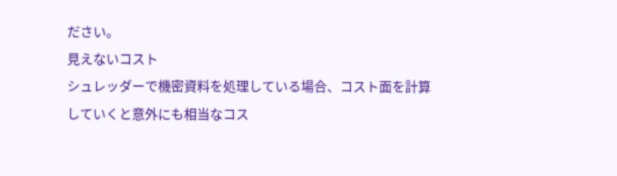ださい。
見えないコスト
シュレッダーで機密資料を処理している場合、コスト面を計算していくと意外にも相当なコス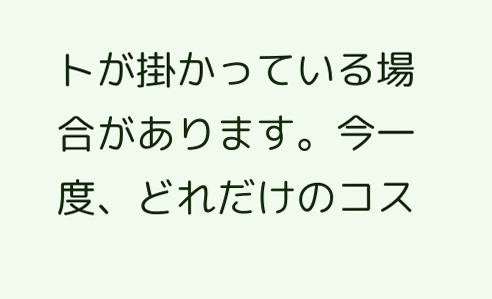トが掛かっている場合があります。今一度、どれだけのコス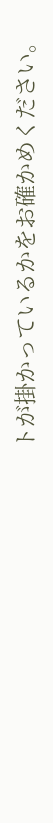トが掛かっているかをお確かめください。